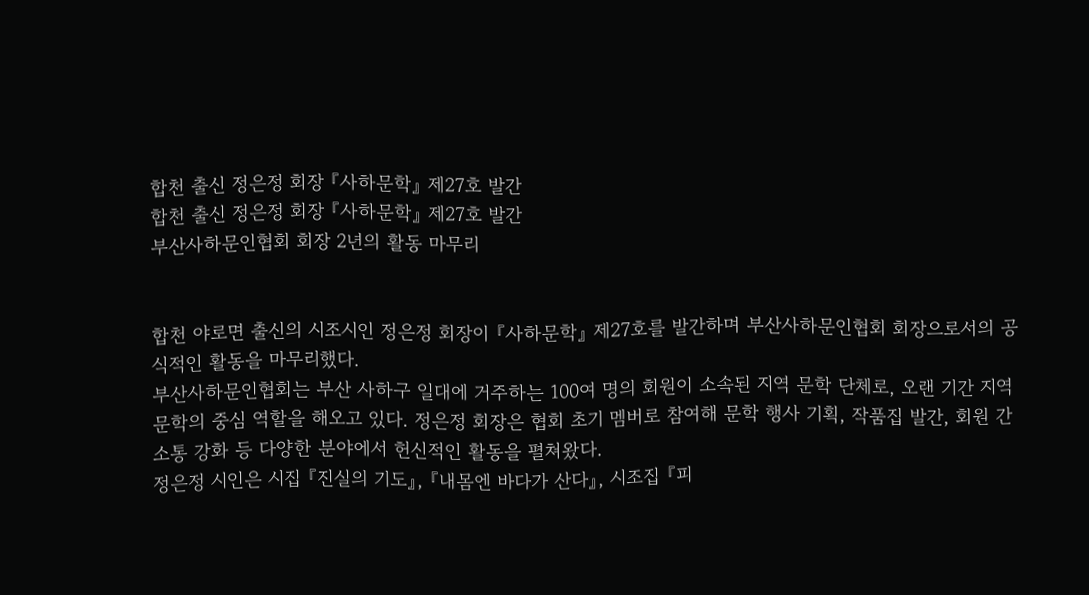합천 출신 정은정 회장 『사하문학』 제27호 발간
합천 출신 정은정 회장 『사하문학』 제27호 발간
부산사하문인협회 회장 2년의 활동 마무리


합천 야로면 출신의 시조시인 정은정 회장이 『사하문학』 제27호를 발간하며 부산사하문인협회 회장으로서의 공식적인 활동을 마무리했다.
부산사하문인협회는 부산 사하구 일대에 거주하는 100여 명의 회원이 소속된 지역 문학 단체로, 오랜 기간 지역 문학의 중심 역할을 해오고 있다. 정은정 회장은 협회 초기 멤버로 참여해 문학 행사 기획, 작품집 발간, 회원 간 소통 강화 등 다양한 분야에서 헌신적인 활동을 펼쳐왔다.
정은정 시인은 시집 『진실의 기도』, 『내몸엔 바다가 산다』, 시조집 『피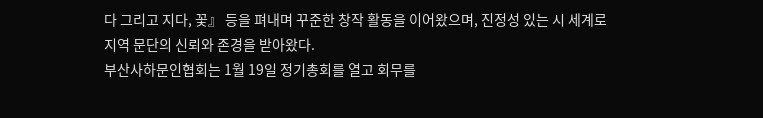다 그리고 지다, 꽃』 등을 펴내며 꾸준한 창작 활동을 이어왔으며, 진정성 있는 시 세계로 지역 문단의 신뢰와 존경을 받아왔다.
부산사하문인협회는 1월 19일 정기총회를 열고 회무를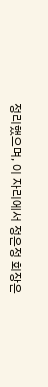정리했으며, 이 자리에서 정은정 회장은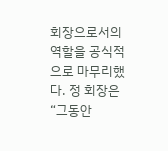회장으로서의 역할을 공식적으로 마무리했다. 정 회장은 “그동안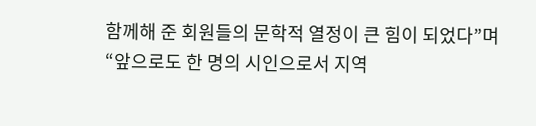함께해 준 회원들의 문학적 열정이 큰 힘이 되었다”며 “앞으로도 한 명의 시인으로서 지역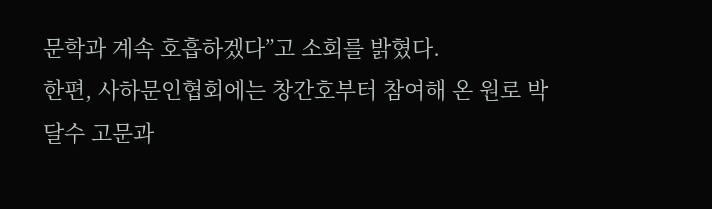문학과 계속 호흡하겠다”고 소회를 밝혔다.
한편, 사하문인협회에는 창간호부터 참여해 온 원로 박달수 고문과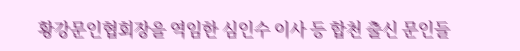황강문인협회장을 역임한 심인수 이사 등 합천 출신 문인들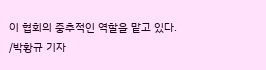이 협회의 중추적인 역할을 맡고 있다.
/박황규 기자